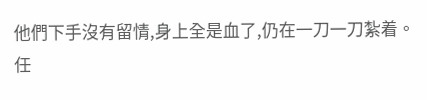他們下手沒有留情,身上全是血了,仍在一刀一刀紮着。
任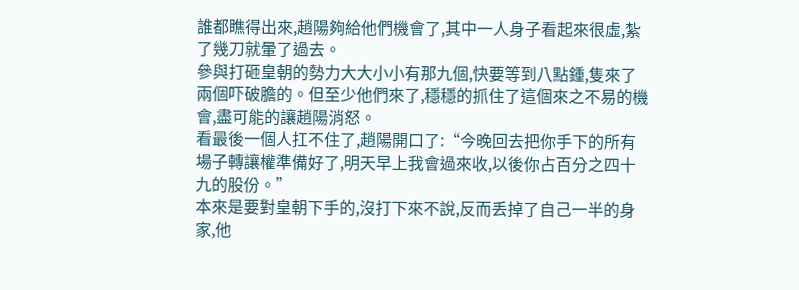誰都瞧得出來,趙陽夠給他們機會了,其中一人身子看起來很虛,紮了幾刀就暈了過去。
參與打砸皇朝的勢力大大小小有那九個,快要等到八點鍾,隻來了兩個吓破膽的。但至少他們來了,穩穩的抓住了這個來之不易的機會,盡可能的讓趙陽消怒。
看最後一個人扛不住了,趙陽開口了:“今晚回去把你手下的所有場子轉讓權準備好了,明天早上我會過來收,以後你占百分之四十九的股份。”
本來是要對皇朝下手的,沒打下來不說,反而丢掉了自己一半的身家,他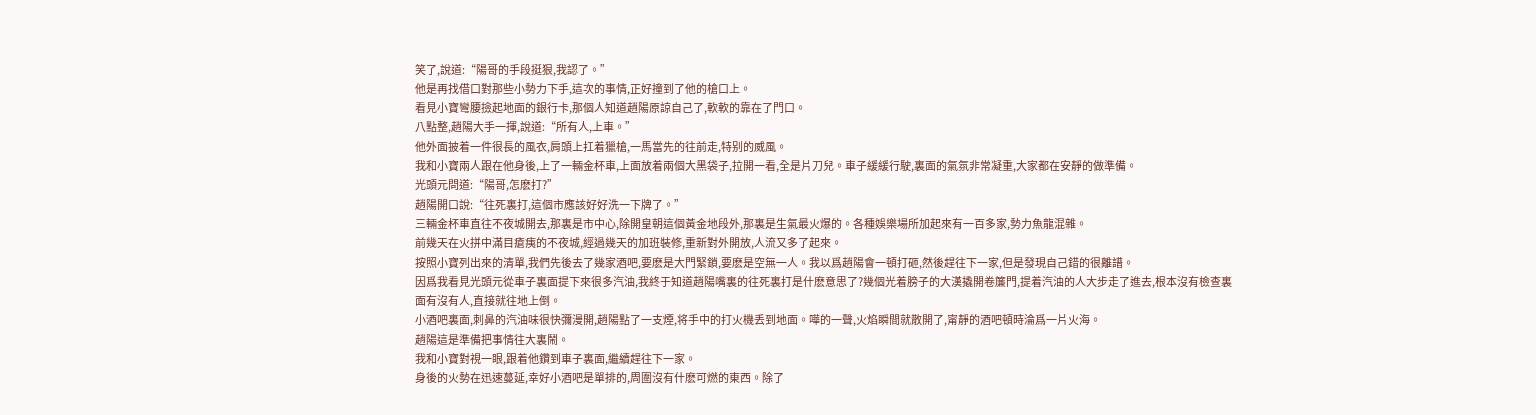笑了,說道:“陽哥的手段挺狠,我認了。”
他是再找借口對那些小勢力下手,這次的事情,正好撞到了他的槍口上。
看見小寶彎腰撿起地面的銀行卡,那個人知道趙陽原諒自己了,軟軟的靠在了門口。
八點整,趙陽大手一揮,說道:“所有人,上車。”
他外面披着一件很長的風衣,肩頭上扛着獵槍,一馬當先的往前走,特别的威風。
我和小寶兩人跟在他身後,上了一輛金杯車,上面放着兩個大黑袋子,拉開一看,全是片刀兒。車子緩緩行駛,裏面的氣氛非常凝重,大家都在安靜的做準備。
光頭元問道:“陽哥,怎麽打?”
趙陽開口說:“往死裏打,這個市應該好好洗一下牌了。”
三輛金杯車直往不夜城開去,那裏是市中心,除開皇朝這個黃金地段外,那裏是生氣最火爆的。各種娛樂場所加起來有一百多家,勢力魚龍混雜。
前幾天在火拼中滿目瘡痍的不夜城,經過幾天的加班裝修,重新對外開放,人流又多了起來。
按照小寶列出來的清單,我們先後去了幾家酒吧,要麽是大門緊鎖,要麽是空無一人。我以爲趙陽會一頓打砸,然後趕往下一家,但是發現自己錯的很離譜。
因爲我看見光頭元從車子裏面提下來很多汽油,我終于知道趙陽嘴裏的往死裏打是什麽意思了?幾個光着膀子的大漢撬開卷簾門,提着汽油的人大步走了進去,根本沒有檢查裏面有沒有人,直接就往地上倒。
小酒吧裏面,刺鼻的汽油味很快彌漫開,趙陽點了一支煙,将手中的打火機丢到地面。嘩的一聲,火焰瞬間就散開了,甯靜的酒吧頓時淪爲一片火海。
趙陽這是準備把事情往大裏鬧。
我和小寶對視一眼,跟着他鑽到車子裏面,繼續趕往下一家。
身後的火勢在迅速蔓延,幸好小酒吧是單排的,周圍沒有什麽可燃的東西。除了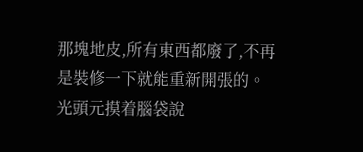那塊地皮,所有東西都廢了,不再是裝修一下就能重新開張的。
光頭元摸着腦袋說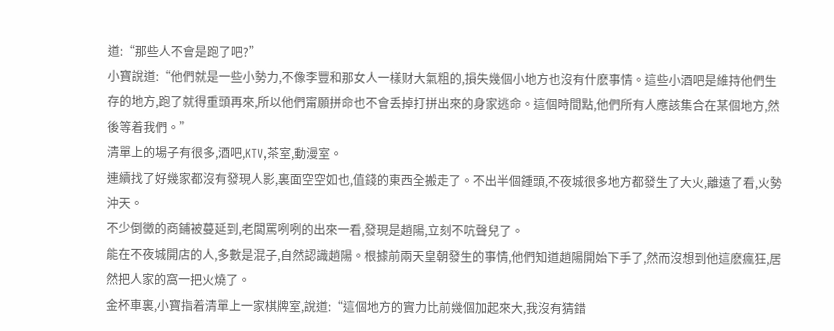道:“那些人不會是跑了吧?”
小寶說道:“他們就是一些小勢力,不像李豐和那女人一樣财大氣粗的,損失幾個小地方也沒有什麽事情。這些小酒吧是維持他們生存的地方,跑了就得重頭再來,所以他們甯願拼命也不會丢掉打拼出來的身家逃命。這個時間點,他們所有人應該集合在某個地方,然後等着我們。”
清單上的場子有很多,酒吧,KTV,茶室,動漫室。
連續找了好幾家都沒有發現人影,裏面空空如也,值錢的東西全搬走了。不出半個鍾頭,不夜城很多地方都發生了大火,離遠了看,火勢沖天。
不少倒黴的商鋪被蔓延到,老闆罵咧咧的出來一看,發現是趙陽,立刻不吭聲兒了。
能在不夜城開店的人,多數是混子,自然認識趙陽。根據前兩天皇朝發生的事情,他們知道趙陽開始下手了,然而沒想到他這麽瘋狂,居然把人家的窩一把火燒了。
金杯車裏,小寶指着清單上一家棋牌室,說道:“這個地方的實力比前幾個加起來大,我沒有猜錯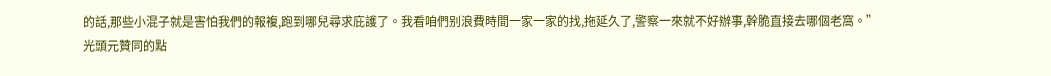的話,那些小混子就是害怕我們的報複,跑到哪兒尋求庇護了。我看咱們别浪費時間一家一家的找,拖延久了,警察一來就不好辦事,幹脆直接去哪個老窩。”
光頭元贊同的點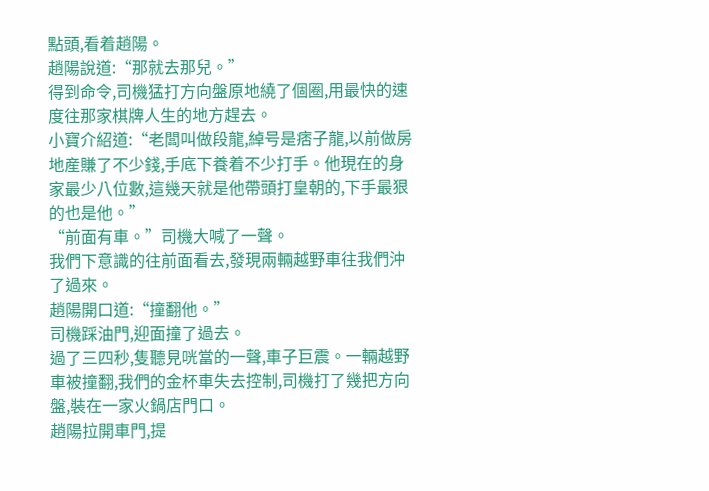點頭,看着趙陽。
趙陽說道:“那就去那兒。”
得到命令,司機猛打方向盤原地繞了個圈,用最快的速度往那家棋牌人生的地方趕去。
小寶介紹道:“老闆叫做段龍,綽号是痞子龍,以前做房地産賺了不少錢,手底下養着不少打手。他現在的身家最少八位數,這幾天就是他帶頭打皇朝的,下手最狠的也是他。”
“前面有車。”司機大喊了一聲。
我們下意識的往前面看去,發現兩輛越野車往我們沖了過來。
趙陽開口道:“撞翻他。”
司機踩油門,迎面撞了過去。
過了三四秒,隻聽見咣當的一聲,車子巨震。一輛越野車被撞翻,我們的金杯車失去控制,司機打了幾把方向盤,裝在一家火鍋店門口。
趙陽拉開車門,提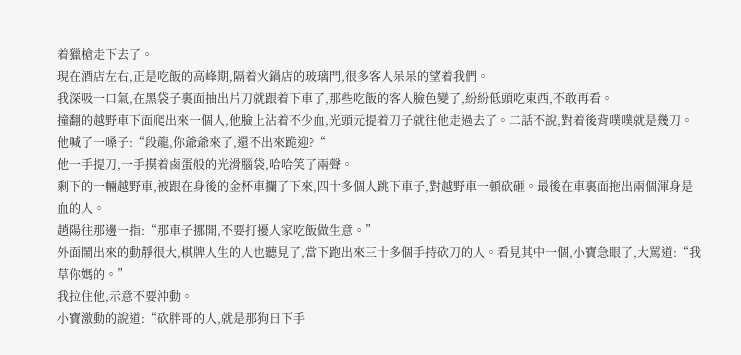着獵槍走下去了。
現在酒店左右,正是吃飯的高峰期,隔着火鍋店的玻璃門,很多客人呆呆的望着我們。
我深吸一口氣,在黑袋子裏面抽出片刀就跟着下車了,那些吃飯的客人臉色變了,紛紛低頭吃東西,不敢再看。
撞翻的越野車下面爬出來一個人,他臉上沾着不少血,光頭元提着刀子就往他走過去了。二話不說,對着後背噗噗就是幾刀。
他喊了一嗓子:“段龍,你爺爺來了,還不出來跪迎?“
他一手提刀,一手摸着鹵蛋般的光滑腦袋,哈哈笑了兩聲。
剩下的一輛越野車,被跟在身後的金杯車攔了下來,四十多個人跳下車子,對越野車一頓砍砸。最後在車裏面拖出兩個渾身是血的人。
趙陽往那邊一指:“那車子挪開,不要打擾人家吃飯做生意。”
外面鬧出來的動靜很大,棋牌人生的人也聽見了,當下跑出來三十多個手持砍刀的人。看見其中一個,小寶急眼了,大罵道:“我草你媽的。”
我拉住他,示意不要沖動。
小寶激動的說道:“砍胖哥的人,就是那狗日下手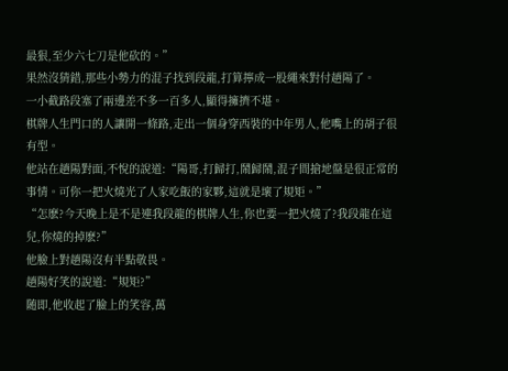最狠,至少六七刀是他砍的。”
果然沒猜錯,那些小勢力的混子找到段龍,打算擰成一股繩來對付趙陽了。
一小截路段塞了兩邊差不多一百多人,顯得擁擠不堪。
棋牌人生門口的人讓開一條路,走出一個身穿西裝的中年男人,他嘴上的胡子很有型。
他站在趙陽對面,不悅的說道:“陽哥,打歸打,鬧歸鬧,混子間搶地盤是很正常的事情。可你一把火燒光了人家吃飯的家夥,這就是壞了規矩。”
“怎麽?今天晚上是不是連我段龍的棋牌人生,你也要一把火燒了?我段龍在這兒,你燒的掉麽?”
他臉上對趙陽沒有半點敬畏。
趙陽好笑的說道:“規矩?”
随即,他收起了臉上的笑容,萬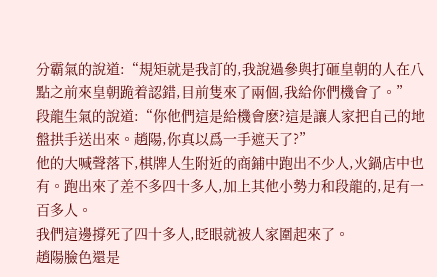分霸氣的說道:“規矩就是我訂的,我說過參與打砸皇朝的人在八點之前來皇朝跪着認錯,目前隻來了兩個,我給你們機會了。”
段龍生氣的說道:“你他們這是給機會麽?這是讓人家把自己的地盤拱手送出來。趙陽,你真以爲一手遮天了?”
他的大喊聲落下,棋牌人生附近的商鋪中跑出不少人,火鍋店中也有。跑出來了差不多四十多人,加上其他小勢力和段龍的,足有一百多人。
我們這邊撐死了四十多人,眨眼就被人家圍起來了。
趙陽臉色還是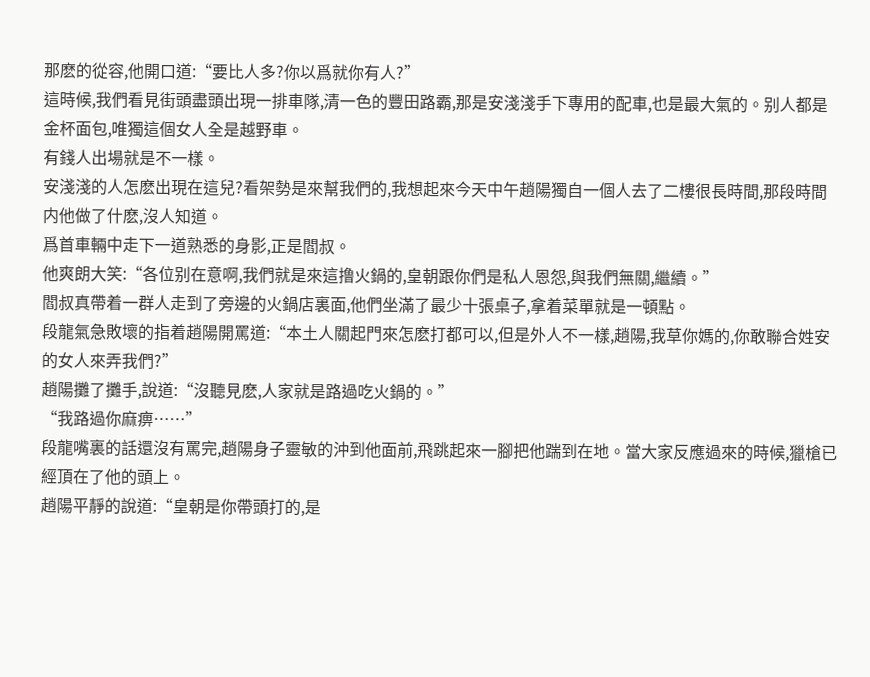那麽的從容,他開口道:“要比人多?你以爲就你有人?”
這時候,我們看見街頭盡頭出現一排車隊,清一色的豐田路霸,那是安淺淺手下專用的配車,也是最大氣的。别人都是金杯面包,唯獨這個女人全是越野車。
有錢人出場就是不一樣。
安淺淺的人怎麽出現在這兒?看架勢是來幫我們的,我想起來今天中午趙陽獨自一個人去了二樓很長時間,那段時間内他做了什麽,沒人知道。
爲首車輛中走下一道熟悉的身影,正是閻叔。
他爽朗大笑:“各位别在意啊,我們就是來這撸火鍋的,皇朝跟你們是私人恩怨,與我們無關,繼續。”
閻叔真帶着一群人走到了旁邊的火鍋店裏面,他們坐滿了最少十張桌子,拿着菜單就是一頓點。
段龍氣急敗壞的指着趙陽開罵道:“本土人關起門來怎麽打都可以,但是外人不一樣,趙陽,我草你媽的,你敢聯合姓安的女人來弄我們?”
趙陽攤了攤手,說道:“沒聽見麽,人家就是路過吃火鍋的。”
“我路過你麻痹……”
段龍嘴裏的話還沒有罵完,趙陽身子靈敏的沖到他面前,飛跳起來一腳把他踹到在地。當大家反應過來的時候,獵槍已經頂在了他的頭上。
趙陽平靜的說道:“皇朝是你帶頭打的,是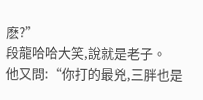麽?”
段龍哈哈大笑,說就是老子。
他又問:“你打的最兇,三胖也是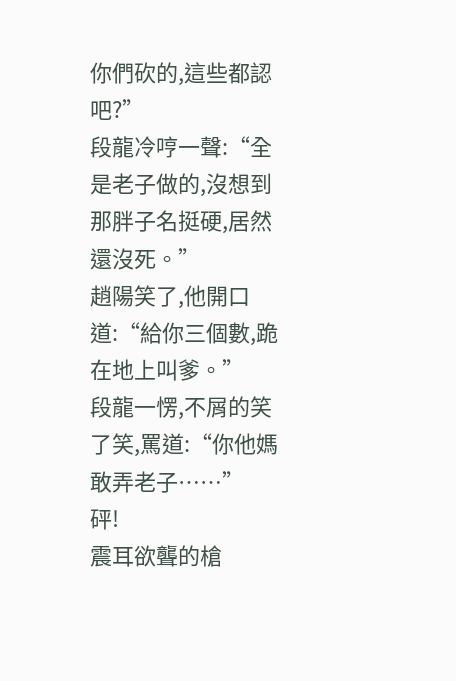你們砍的,這些都認吧?”
段龍冷哼一聲:“全是老子做的,沒想到那胖子名挺硬,居然還沒死。”
趙陽笑了,他開口道:“給你三個數,跪在地上叫爹。”
段龍一愣,不屑的笑了笑,罵道:“你他媽敢弄老子……”
砰!
震耳欲聾的槍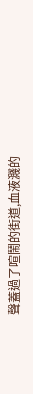聲蓋過了喧鬧的街道,血液濺的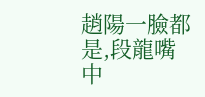趙陽一臉都是,段龍嘴中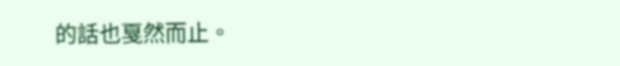的話也戛然而止。